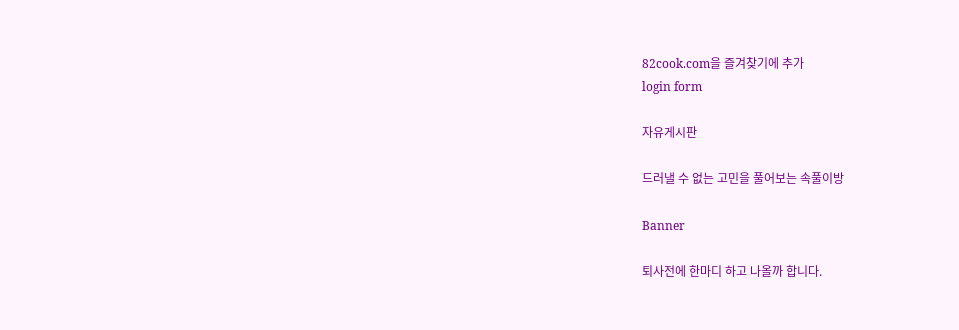82cook.com을 즐겨찾기에 추가
login form

자유게시판

드러낼 수 없는 고민을 풀어보는 속풀이방

Banner

퇴사전에 한마디 하고 나올까 합니다.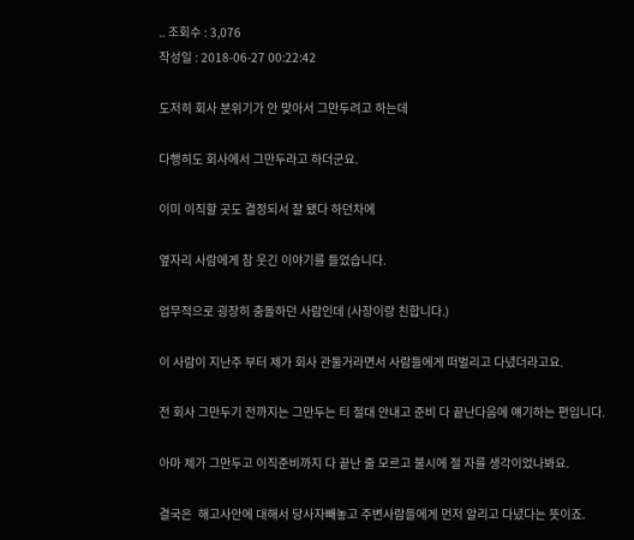.. 조회수 : 3,076
작성일 : 2018-06-27 00:22:42

도저히 회사 분위기가 안 맞아서 그만두려고 하는데

다행히도 회사에서 그만두라고 하더군요.

이미 이직할 곳도 결정되서 잘 됐다 하던차에

옆자리 사람에게 참 웃긴 이야기를 들었습니다.

업무적으로 굉장히 충돌하던 사람인데 (사장이랑 친합니다.)

이 사람이 지난주 부터 제가 회사 관둘거라면서 사람들에게 떠벌리고 다녔더라고요.

전 회사 그만두기 전까지는 그만두는 티 절대 안내고 준비 다 끝난다음에 얘기하는 편입니다.

아마 제가 그만두고 이직준비까지 다 끝난 줄 모르고 불시에 절 자를 생각이었나봐요.

결국은  해고사안에 대해서 당사자빼놓고 주변사람들에게 먼저 알리고 다녔다는 뜻이죠.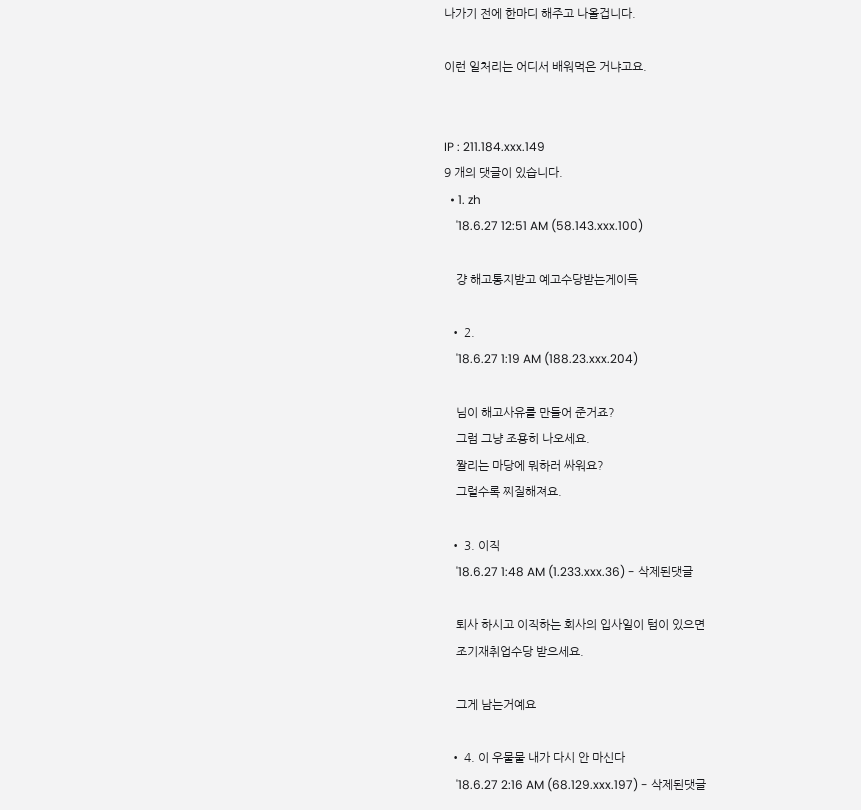나가기 전에 한마디 해주고 나올겁니다.

이런 일처리는 어디서 배워먹은 거냐고요.


IP : 211.184.xxx.149
9 개의 댓글이 있습니다.
  • 1. zh
    '18.6.27 12:51 AM (58.143.xxx.100)

    걍 해고통지받고 예고수당받는게이득

  • 2.
    '18.6.27 1:19 AM (188.23.xxx.204)

    님이 해고사유를 만들어 준거죠?
    그럼 그냥 조용히 나오세요.
    짤리는 마당에 뭐하러 싸워요?
    그럴수록 찌질해져요.

  • 3. 이직
    '18.6.27 1:48 AM (1.233.xxx.36) - 삭제된댓글

    퇴사 하시고 이직하는 회사의 입사일이 텀이 있으면
    조기재취업수당 받으세요.

    그게 남는거예요

  • 4. 이 우물물 내가 다시 안 마신다
    '18.6.27 2:16 AM (68.129.xxx.197) - 삭제된댓글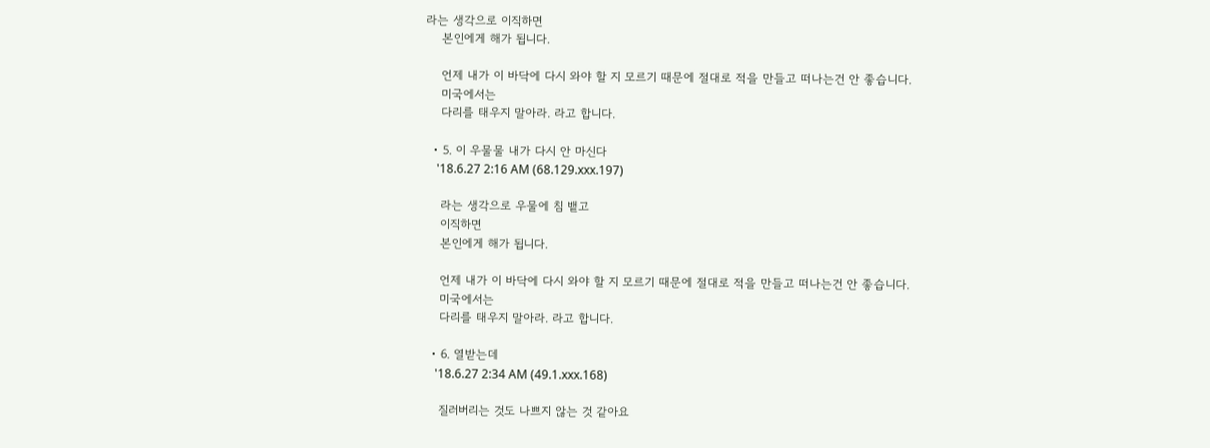라는 생각으로 이직하면
    본인에게 해가 됩니다.

    언제 내가 이 바닥에 다시 와야 할 지 모르기 때문에 절대로 적을 만들고 떠나는건 안 좋습니다.
    미국에서는
    다리를 태우지 말아라. 라고 합니다.

  • 5. 이 우물물 내가 다시 안 마신다
    '18.6.27 2:16 AM (68.129.xxx.197)

    라는 생각으로 우물에 침 뱉고
    이직하면
    본인에게 해가 됩니다.

    언제 내가 이 바닥에 다시 와야 할 지 모르기 때문에 절대로 적을 만들고 떠나는건 안 좋습니다.
    미국에서는
    다리를 태우지 말아라. 라고 합니다.

  • 6. 열받는데
    '18.6.27 2:34 AM (49.1.xxx.168)

    질러버리는 것도 나쁘지 않는 것 같아요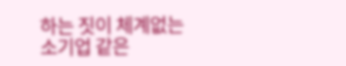하는 짓이 체계없는 소기업 같은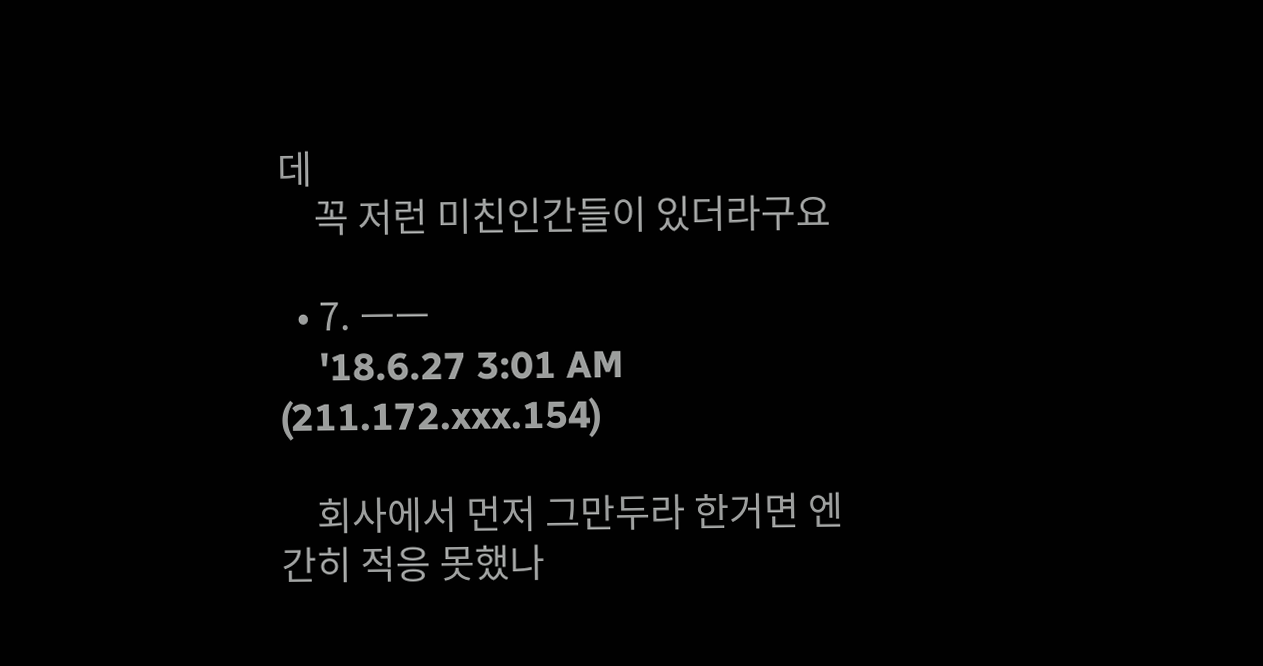데
    꼭 저런 미친인간들이 있더라구요

  • 7. ㅡㅡ
    '18.6.27 3:01 AM (211.172.xxx.154)

    회사에서 먼저 그만두라 한거면 엔간히 적응 못했나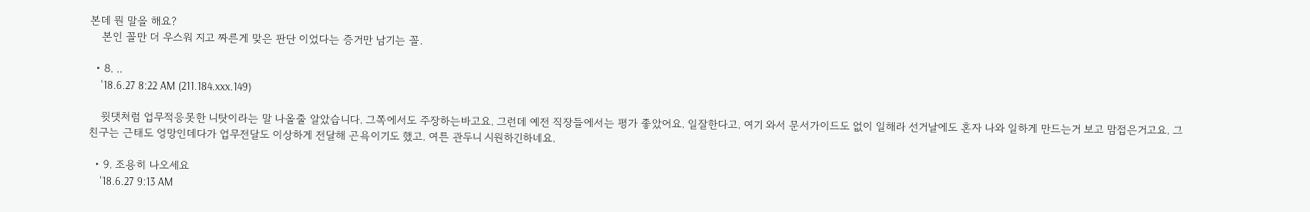본데 뭔 말을 해요?
    본인 꼴만 더 우스워 지고 짜른게 맞은 판단 이었다는 증거만 남기는 꼴.

  • 8. ..
    '18.6.27 8:22 AM (211.184.xxx.149)

    윗댓처럼 업무적응못한 니탓이라는 말 나올줄 알았습니다. 그쪽에서도 주장하는바고요. 그런데 예전 직장들에서는 평가 좋았어요. 일잘한다고. 여기 와서 문서가이드도 없이 일해라 선거날에도 혼자 나와 일하게 만드는거 보고 맘접은거고요. 그 친구는 근태도 엉망인데다가 업무전달도 이상하게 전달해 곤욕이기도 했고. 여튼 관두니 시원하긴하네요.

  • 9. 조용히 나오세요
    '18.6.27 9:13 AM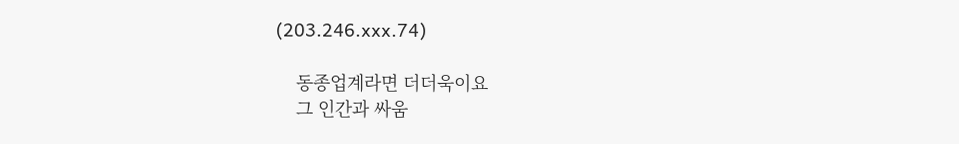(203.246.xxx.74)

    동종업계라면 더더욱이요
    그 인간과 싸움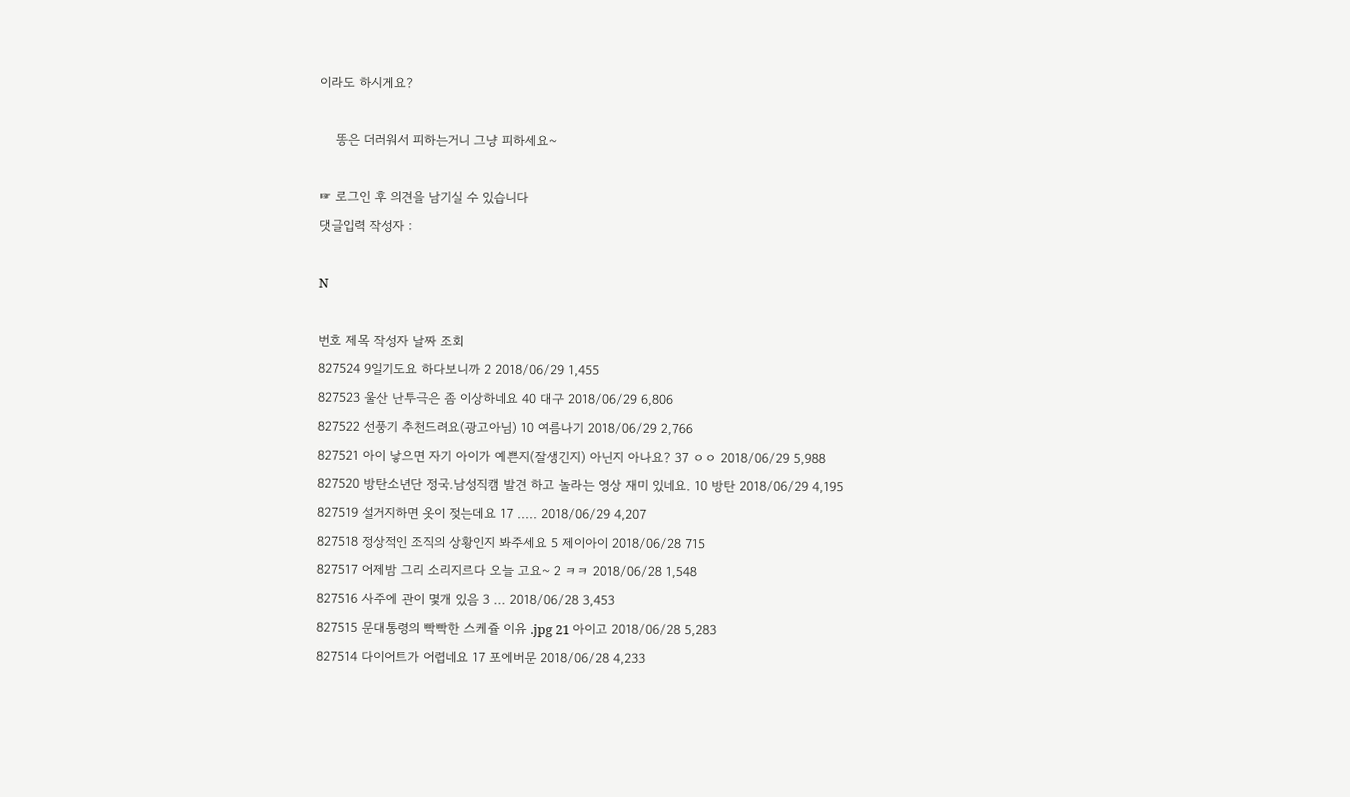이라도 하시게요?

    똥은 더러워서 피하는거니 그냥 피하세요~

☞ 로그인 후 의견을 남기실 수 있습니다
댓글입력 작성자 :

N

번호 제목 작성자 날짜 조회
827524 9일기도요 하다보니까 2 2018/06/29 1,455
827523 울산 난투극은 좀 이상하네요 40 대구 2018/06/29 6,806
827522 선풍기 추천드려요(광고아님) 10 여름나기 2018/06/29 2,766
827521 아이 낳으면 자기 아이가 예쁜지(잘생긴지) 아닌지 아나요? 37 ㅇㅇ 2018/06/29 5,988
827520 방탄소년단 정국.남성직캠 발견 하고 놀라는 영상 재미 있네요. 10 방탄 2018/06/29 4,195
827519 설거지하면 옷이 젖는데요 17 ..... 2018/06/29 4,207
827518 정상적인 조직의 상황인지 봐주세요 5 제이아이 2018/06/28 715
827517 어제밤 그리 소리지르다 오늘 고요~ 2 ㅋㅋ 2018/06/28 1,548
827516 사주에 관이 몇개 있음 3 ... 2018/06/28 3,453
827515 문대통령의 빡빡한 스케쥴 이유 .jpg 21 아이고 2018/06/28 5,283
827514 다이어트가 어렵네요 17 포에버문 2018/06/28 4,233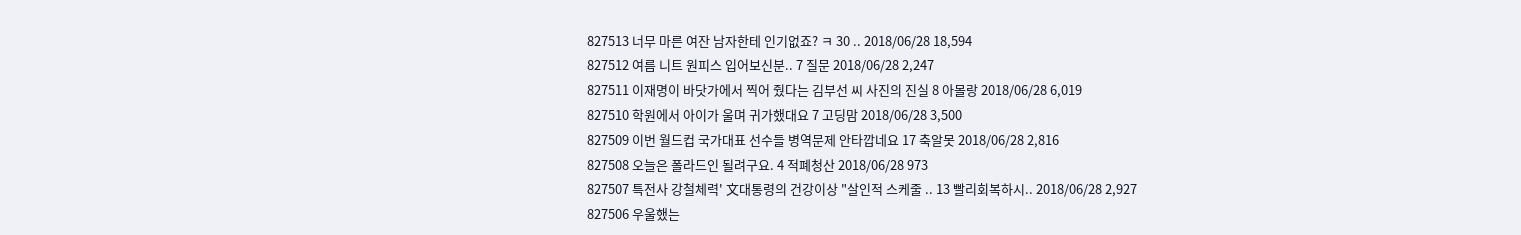827513 너무 마른 여잔 남자한테 인기없죠? ㅋ 30 .. 2018/06/28 18,594
827512 여름 니트 원피스 입어보신분.. 7 질문 2018/06/28 2,247
827511 이재명이 바닷가에서 찍어 줬다는 김부선 씨 사진의 진실 8 아몰랑 2018/06/28 6,019
827510 학원에서 아이가 울며 귀가했대요 7 고딩맘 2018/06/28 3,500
827509 이번 월드컵 국가대표 선수들 병역문제 안타깝네요 17 축알못 2018/06/28 2,816
827508 오늘은 폴라드인 될려구요. 4 적폐청산 2018/06/28 973
827507 특전사 강철체력' 文대통령의 건강이상 "살인적 스케줄 .. 13 빨리회복하시.. 2018/06/28 2,927
827506 우울했는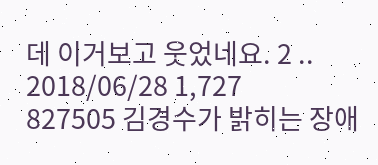데 이거보고 웃었네요. 2 .. 2018/06/28 1,727
827505 김경수가 밝히는 장애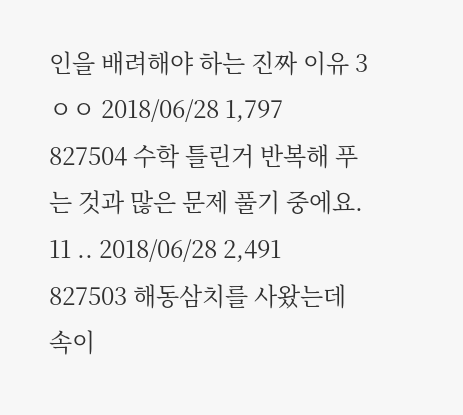인을 배려해야 하는 진짜 이유 3 ㅇㅇ 2018/06/28 1,797
827504 수학 틀린거 반복해 푸는 것과 많은 문제 풀기 중에요. 11 .. 2018/06/28 2,491
827503 해동삼치를 사왔는데 속이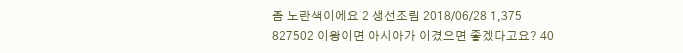좀 노란색이에요 2 생선조림 2018/06/28 1,375
827502 이왕이면 아시아가 이겼으면 좋겠다고요? 40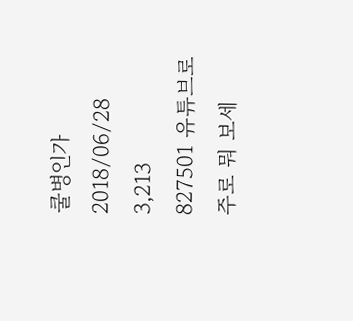쿨병인가 2018/06/28 3,213
827501 유튜브로 주로 뭐 보세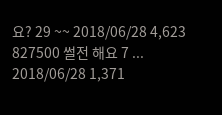요? 29 ~~ 2018/06/28 4,623
827500 썰전 해요 7 ... 2018/06/28 1,371